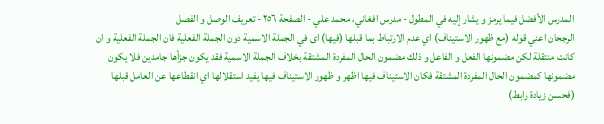المدرس الأفضل فيما يرمز و يشار إليه في المطول - مدرس افغاني، محمد علي - الصفحة ٢٥٦ - تعريف الوصل و الفصل
الرجحان اعني قوله (مع ظهور الاستيناف) اي عدم الارتباط بما قبلها (فيها) اى في الجملة الاسمية دون الجملة الفعلية فان الجملة الفعلية و ان كانت منتقلة لكن مضمونها الفعل و الفاعل و ذلك مضمون الحال المفردة المشتقة بخلاف الجملة الاسمية فقد يكون جزأها جامدين فلا يكون مضمونها كمضمون الحال المفردة المشتقة فكان الاستيناف فيها اظهر و ظهور الاستيناف فيها يفيد استقلالها اي انقطاعها عن العامل قبلها (فحسن زيادة رابط)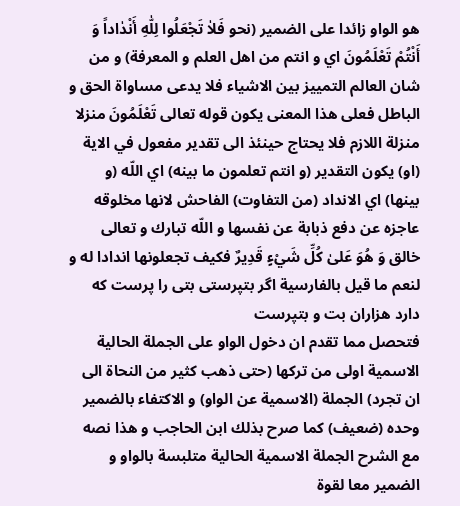هو الواو زائدا على الضمير (نحو فَلاٰ تَجْعَلُوا لِلّٰهِ أَنْدٰاداً وَ أَنْتُمْ تَعْلَمُونَ اي و انتم من اهل العلم و المعرفة) و من شان العالم التمييز بين الاشياء فلا يدعى مساواة الحق و الباطل فعلى هذا المعنى يكون قوله تعالى تَعْلَمُونَ منزلا منزلة اللازم فلا يحتاج حينئذ الى تقدير مفعول في الاية (او) يكون التقدير (و انتم تعلمون ما بينه) اي اللّه (و بينها) اي الانداد (من التفاوت) الفاحش لانها مخلوقه عاجزه عن دفع ذبابة عن نفسها و اللّه تبارك و تعالى خالق وَ هُوَ عَلىٰ كُلِّ شَيْءٍ قَدِيرٌ فكيف تجعلونها اندادا له و لنعم ما قيل بالفارسية اگر بتپرستى بتى را پرست كه دارد هزاران بت و بتپرست
فتحصل مما تقدم ان دخول الواو على الجملة الحالية الاسمية اولى من تركها (حتى ذهب كثير من النحاة الى ان تجرد) الجملة (الاسمية عن الواو) و الاكتفاء بالضمير وحده (ضعيف) كما صرح بذلك ابن الحاجب و هذا نصه مع الشرح الجملة الاسمية الحالية متلبسة بالواو و الضمير معا لقوة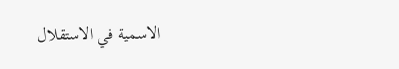الاسمية في الاستقلال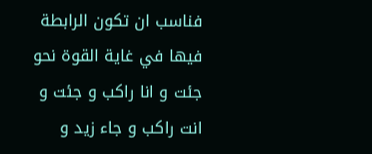فناسب ان تكون الرابطة فيها في غاية القوة نحو جئت و انا راكب و جئت و انت راكب و جاء زيد و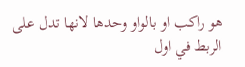هو راكب او بالواو وحدها لانها تدل على الربط في اول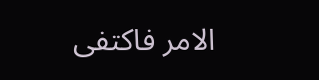الامر فاكتفى